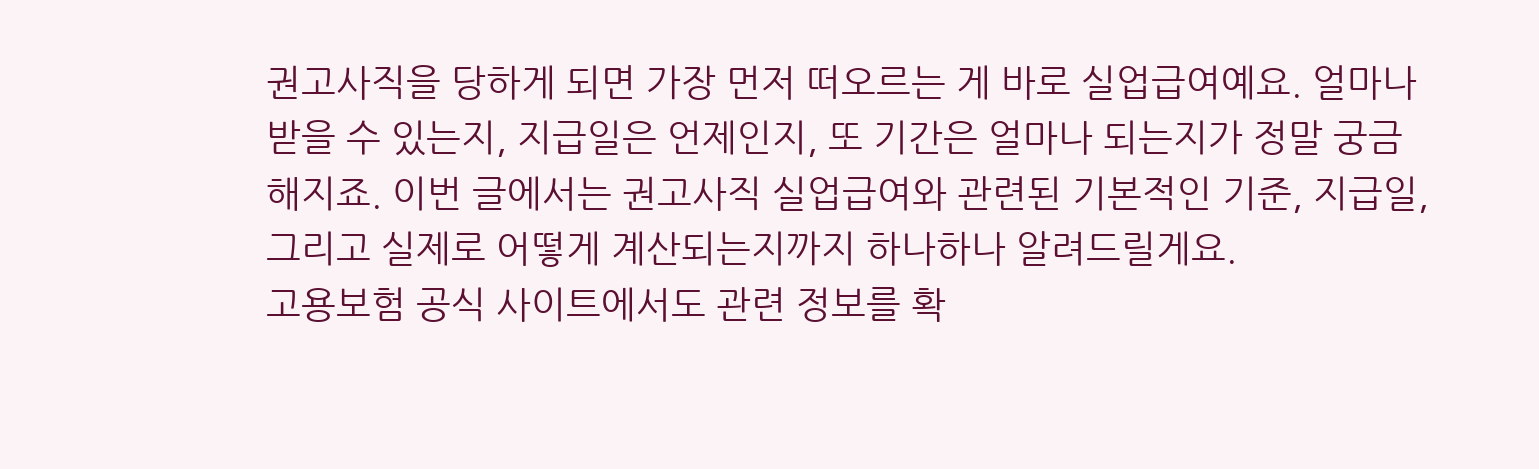권고사직을 당하게 되면 가장 먼저 떠오르는 게 바로 실업급여예요. 얼마나 받을 수 있는지, 지급일은 언제인지, 또 기간은 얼마나 되는지가 정말 궁금해지죠. 이번 글에서는 권고사직 실업급여와 관련된 기본적인 기준, 지급일, 그리고 실제로 어떻게 계산되는지까지 하나하나 알려드릴게요.
고용보험 공식 사이트에서도 관련 정보를 확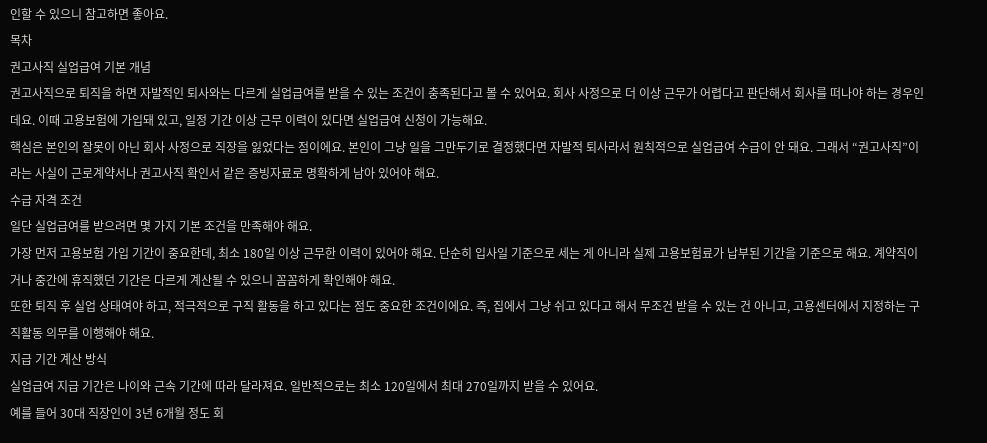인할 수 있으니 참고하면 좋아요.
목차
권고사직 실업급여 기본 개념
권고사직으로 퇴직을 하면 자발적인 퇴사와는 다르게 실업급여를 받을 수 있는 조건이 충족된다고 볼 수 있어요. 회사 사정으로 더 이상 근무가 어렵다고 판단해서 회사를 떠나야 하는 경우인데요. 이때 고용보험에 가입돼 있고, 일정 기간 이상 근무 이력이 있다면 실업급여 신청이 가능해요.
핵심은 본인의 잘못이 아닌 회사 사정으로 직장을 잃었다는 점이에요. 본인이 그냥 일을 그만두기로 결정했다면 자발적 퇴사라서 원칙적으로 실업급여 수급이 안 돼요. 그래서 “권고사직”이라는 사실이 근로계약서나 권고사직 확인서 같은 증빙자료로 명확하게 남아 있어야 해요.
수급 자격 조건
일단 실업급여를 받으려면 몇 가지 기본 조건을 만족해야 해요.
가장 먼저 고용보험 가입 기간이 중요한데, 최소 180일 이상 근무한 이력이 있어야 해요. 단순히 입사일 기준으로 세는 게 아니라 실제 고용보험료가 납부된 기간을 기준으로 해요. 계약직이거나 중간에 휴직했던 기간은 다르게 계산될 수 있으니 꼼꼼하게 확인해야 해요.
또한 퇴직 후 실업 상태여야 하고, 적극적으로 구직 활동을 하고 있다는 점도 중요한 조건이에요. 즉, 집에서 그냥 쉬고 있다고 해서 무조건 받을 수 있는 건 아니고, 고용센터에서 지정하는 구직활동 의무를 이행해야 해요.
지급 기간 계산 방식
실업급여 지급 기간은 나이와 근속 기간에 따라 달라져요. 일반적으로는 최소 120일에서 최대 270일까지 받을 수 있어요.
예를 들어 30대 직장인이 3년 6개월 정도 회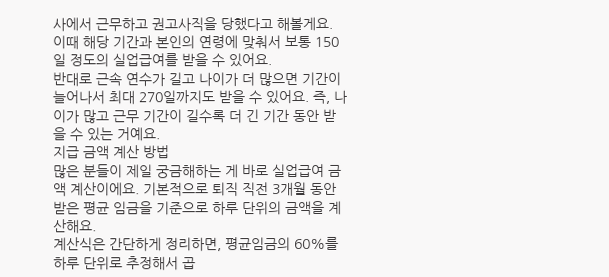사에서 근무하고 권고사직을 당했다고 해볼게요. 이때 해당 기간과 본인의 연령에 맞춰서 보통 150일 정도의 실업급여를 받을 수 있어요.
반대로 근속 연수가 길고 나이가 더 많으면 기간이 늘어나서 최대 270일까지도 받을 수 있어요. 즉, 나이가 많고 근무 기간이 길수록 더 긴 기간 동안 받을 수 있는 거예요.
지급 금액 계산 방법
많은 분들이 제일 궁금해하는 게 바로 실업급여 금액 계산이에요. 기본적으로 퇴직 직전 3개월 동안 받은 평균 임금을 기준으로 하루 단위의 금액을 계산해요.
계산식은 간단하게 정리하면, 평균임금의 60%를 하루 단위로 추정해서 곱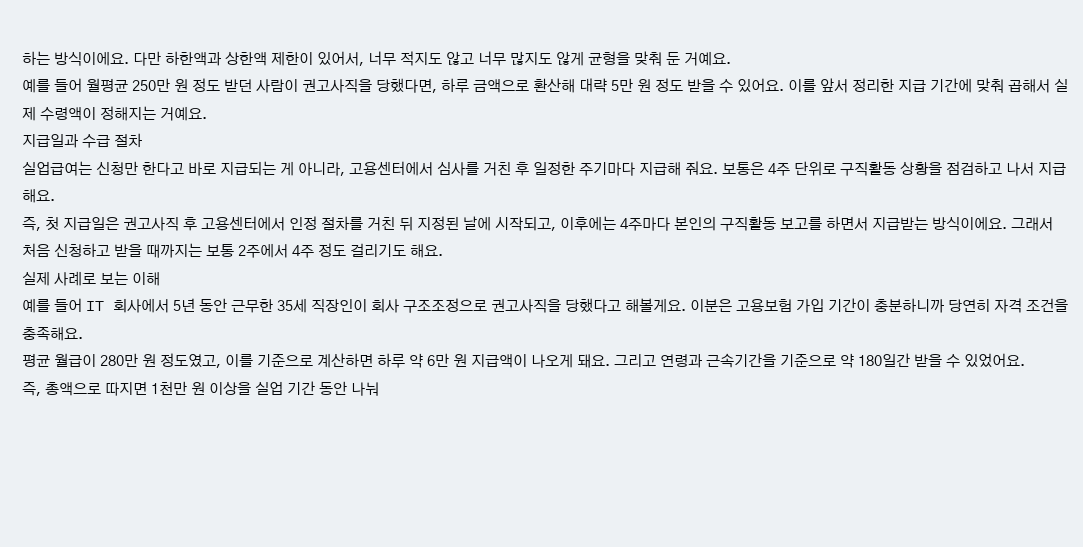하는 방식이에요. 다만 하한액과 상한액 제한이 있어서, 너무 적지도 않고 너무 많지도 않게 균형을 맞춰 둔 거예요.
예를 들어 월평균 250만 원 정도 받던 사람이 권고사직을 당했다면, 하루 금액으로 환산해 대략 5만 원 정도 받을 수 있어요. 이를 앞서 정리한 지급 기간에 맞춰 곱해서 실제 수령액이 정해지는 거예요.
지급일과 수급 절차
실업급여는 신청만 한다고 바로 지급되는 게 아니라, 고용센터에서 심사를 거친 후 일정한 주기마다 지급해 줘요. 보통은 4주 단위로 구직활동 상황을 점검하고 나서 지급해요.
즉, 첫 지급일은 권고사직 후 고용센터에서 인정 절차를 거친 뒤 지정된 날에 시작되고, 이후에는 4주마다 본인의 구직활동 보고를 하면서 지급받는 방식이에요. 그래서 처음 신청하고 받을 때까지는 보통 2주에서 4주 정도 걸리기도 해요.
실제 사례로 보는 이해
예를 들어 IT 회사에서 5년 동안 근무한 35세 직장인이 회사 구조조정으로 권고사직을 당했다고 해볼게요. 이분은 고용보험 가입 기간이 충분하니까 당연히 자격 조건을 충족해요.
평균 월급이 280만 원 정도였고, 이를 기준으로 계산하면 하루 약 6만 원 지급액이 나오게 돼요. 그리고 연령과 근속기간을 기준으로 약 180일간 받을 수 있었어요.
즉, 총액으로 따지면 1천만 원 이상을 실업 기간 동안 나눠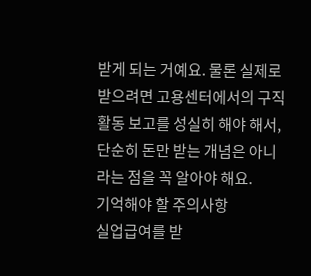받게 되는 거예요. 물론 실제로 받으려면 고용센터에서의 구직활동 보고를 성실히 해야 해서, 단순히 돈만 받는 개념은 아니라는 점을 꼭 알아야 해요.
기억해야 할 주의사항
실업급여를 받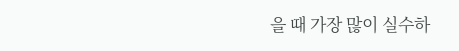을 때 가장 많이 실수하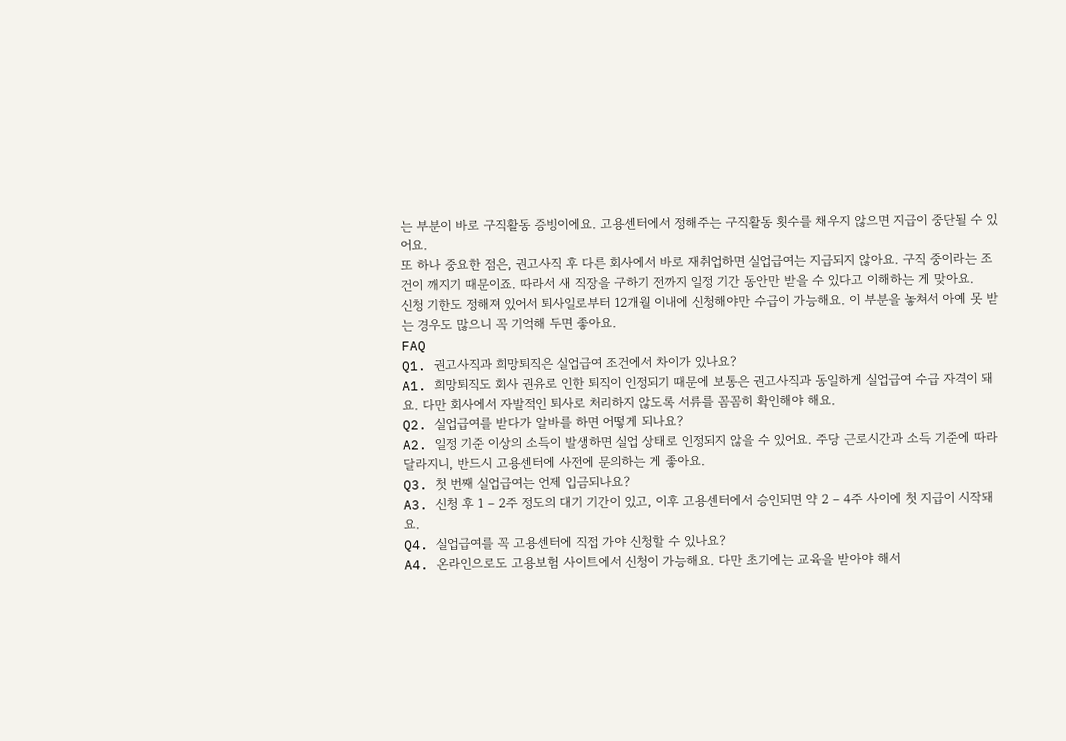는 부분이 바로 구직활동 증빙이에요. 고용센터에서 정해주는 구직활동 횟수를 채우지 않으면 지급이 중단될 수 있어요.
또 하나 중요한 점은, 권고사직 후 다른 회사에서 바로 재취업하면 실업급여는 지급되지 않아요. 구직 중이라는 조건이 깨지기 때문이죠. 따라서 새 직장을 구하기 전까지 일정 기간 동안만 받을 수 있다고 이해하는 게 맞아요.
신청 기한도 정해져 있어서 퇴사일로부터 12개월 이내에 신청해야만 수급이 가능해요. 이 부분을 놓쳐서 아예 못 받는 경우도 많으니 꼭 기억해 두면 좋아요.
FAQ
Q1. 권고사직과 희망퇴직은 실업급여 조건에서 차이가 있나요?
A1. 희망퇴직도 회사 권유로 인한 퇴직이 인정되기 때문에 보통은 권고사직과 동일하게 실업급여 수급 자격이 돼요. 다만 회사에서 자발적인 퇴사로 처리하지 않도록 서류를 꼼꼼히 확인해야 해요.
Q2. 실업급여를 받다가 알바를 하면 어떻게 되나요?
A2. 일정 기준 이상의 소득이 발생하면 실업 상태로 인정되지 않을 수 있어요. 주당 근로시간과 소득 기준에 따라 달라지니, 반드시 고용센터에 사전에 문의하는 게 좋아요.
Q3. 첫 번째 실업급여는 언제 입금되나요?
A3. 신청 후 1 – 2주 정도의 대기 기간이 있고, 이후 고용센터에서 승인되면 약 2 – 4주 사이에 첫 지급이 시작돼요.
Q4. 실업급여를 꼭 고용센터에 직접 가야 신청할 수 있나요?
A4. 온라인으로도 고용보험 사이트에서 신청이 가능해요. 다만 초기에는 교육을 받아야 해서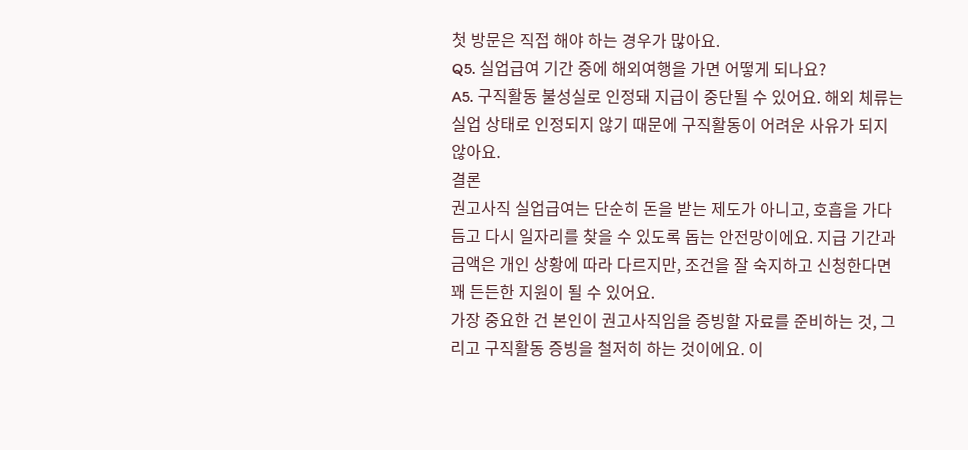첫 방문은 직접 해야 하는 경우가 많아요.
Q5. 실업급여 기간 중에 해외여행을 가면 어떻게 되나요?
A5. 구직활동 불성실로 인정돼 지급이 중단될 수 있어요. 해외 체류는 실업 상태로 인정되지 않기 때문에 구직활동이 어려운 사유가 되지 않아요.
결론
권고사직 실업급여는 단순히 돈을 받는 제도가 아니고, 호흡을 가다듬고 다시 일자리를 찾을 수 있도록 돕는 안전망이에요. 지급 기간과 금액은 개인 상황에 따라 다르지만, 조건을 잘 숙지하고 신청한다면 꽤 든든한 지원이 될 수 있어요.
가장 중요한 건 본인이 권고사직임을 증빙할 자료를 준비하는 것, 그리고 구직활동 증빙을 철저히 하는 것이에요. 이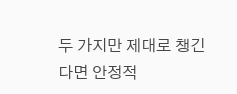두 가지만 제대로 챙긴다면 안정적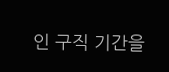인 구직 기간을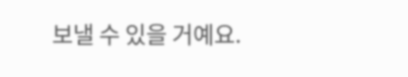보낼 수 있을 거예요.